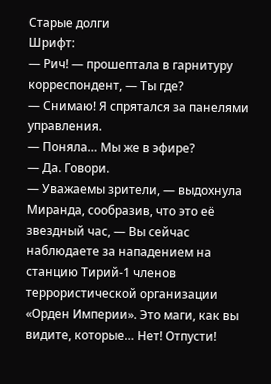Старые долги
Шрифт:
— Рич! — прошептала в гарнитуру корреспондент, — Ты где?
— Снимаю! Я спрятался за панелями управления.
— Поняла… Мы же в эфире?
— Да. Говори.
— Уважаемы зрители, — выдохнула Миранда, сообразив, что это её звездный час, — Вы сейчас наблюдаете за нападением на станцию Тирий-1 членов террористической организации «Орден Империи». Это маги, как вы видите, которые… Нет! Отпусти!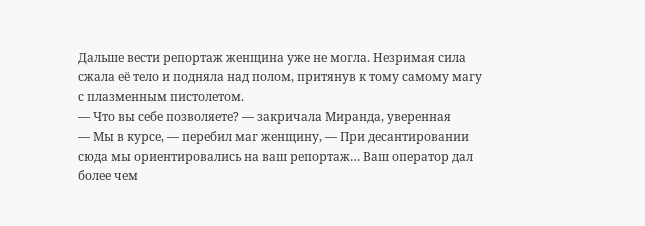Дальше вести репортаж женщина уже не могла. Незримая сила сжала её тело и подняла над полом, притянув к тому самому магу с плазменным пистолетом.
— Что вы себе позволяете? — закричала Миранда, уверенная
— Мы в курсе, — перебил маг женщину, — При десантировании сюда мы ориентировались на ваш репортаж… Ваш оператор дал более чем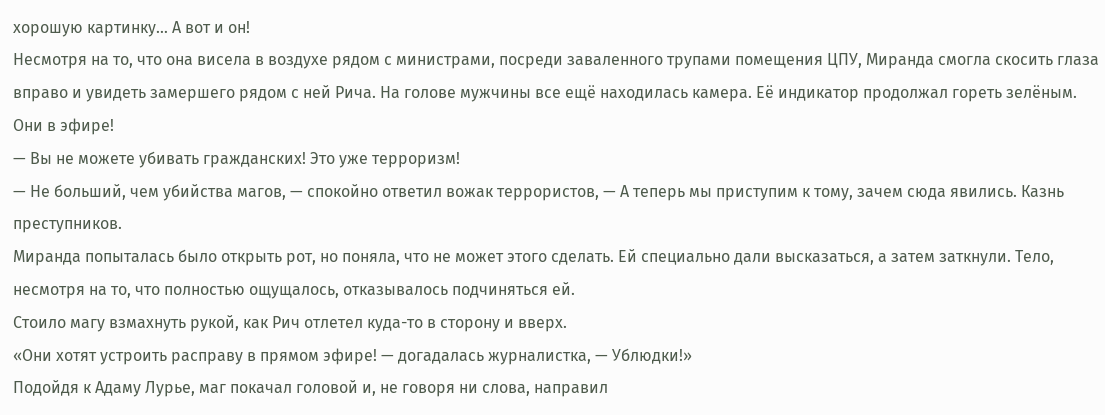хорошую картинку… А вот и он!
Несмотря на то, что она висела в воздухе рядом с министрами, посреди заваленного трупами помещения ЦПУ, Миранда смогла скосить глаза вправо и увидеть замершего рядом с ней Рича. На голове мужчины все ещё находилась камера. Её индикатор продолжал гореть зелёным. Они в эфире!
— Вы не можете убивать гражданских! Это уже терроризм!
— Не больший, чем убийства магов, — спокойно ответил вожак террористов, — А теперь мы приступим к тому, зачем сюда явились. Казнь преступников.
Миранда попыталась было открыть рот, но поняла, что не может этого сделать. Ей специально дали высказаться, а затем заткнули. Тело, несмотря на то, что полностью ощущалось, отказывалось подчиняться ей.
Стоило магу взмахнуть рукой, как Рич отлетел куда-то в сторону и вверх.
«Они хотят устроить расправу в прямом эфире! — догадалась журналистка, — Ублюдки!»
Подойдя к Адаму Лурье, маг покачал головой и, не говоря ни слова, направил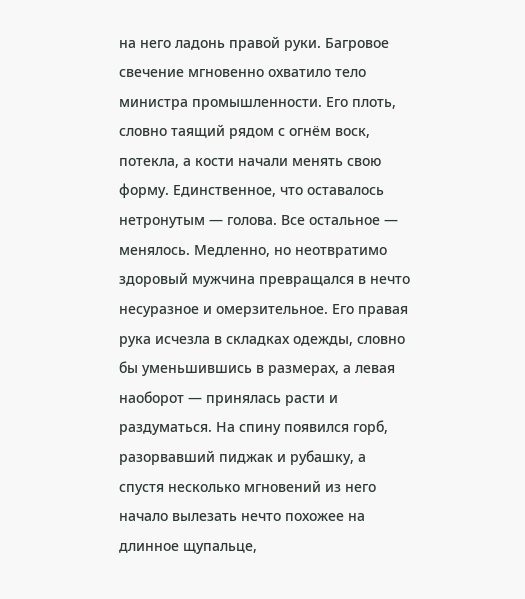на него ладонь правой руки. Багровое свечение мгновенно охватило тело министра промышленности. Его плоть, словно таящий рядом с огнём воск, потекла, а кости начали менять свою форму. Единственное, что оставалось нетронутым — голова. Все остальное — менялось. Медленно, но неотвратимо здоровый мужчина превращался в нечто несуразное и омерзительное. Его правая рука исчезла в складках одежды, словно бы уменьшившись в размерах, а левая наоборот — принялась расти и раздуматься. На спину появился горб, разорвавший пиджак и рубашку, а спустя несколько мгновений из него начало вылезать нечто похожее на длинное щупальце,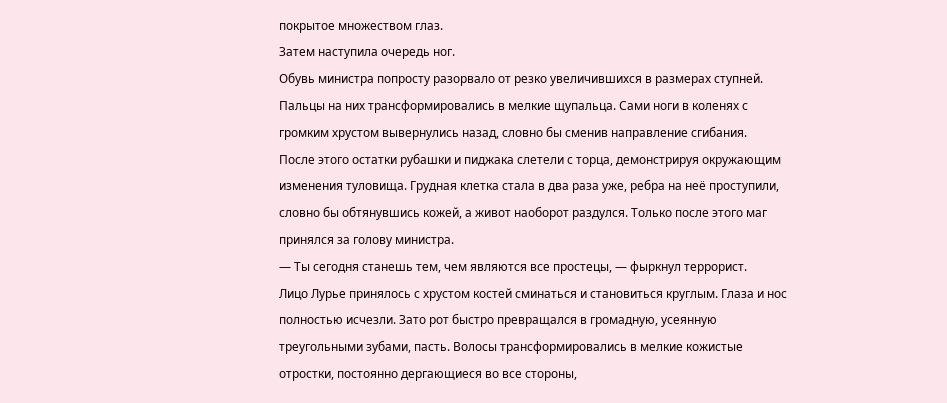покрытое множеством глаз.
Затем наступила очередь ног.
Обувь министра попросту разорвало от резко увеличившихся в размерах ступней. Пальцы на них трансформировались в мелкие щупальца. Сами ноги в коленях с громким хрустом вывернулись назад, словно бы сменив направление сгибания.
После этого остатки рубашки и пиджака слетели с торца, демонстрируя окружающим изменения туловища. Грудная клетка стала в два раза уже, ребра на неё проступили, словно бы обтянувшись кожей, а живот наоборот раздулся. Только после этого маг принялся за голову министра.
— Ты сегодня станешь тем, чем являются все простецы, — фыркнул террорист.
Лицо Лурье принялось с хрустом костей сминаться и становиться круглым. Глаза и нос полностью исчезли. Зато рот быстро превращался в громадную, усеянную треугольными зубами, пасть. Волосы трансформировались в мелкие кожистые отростки, постоянно дергающиеся во все стороны,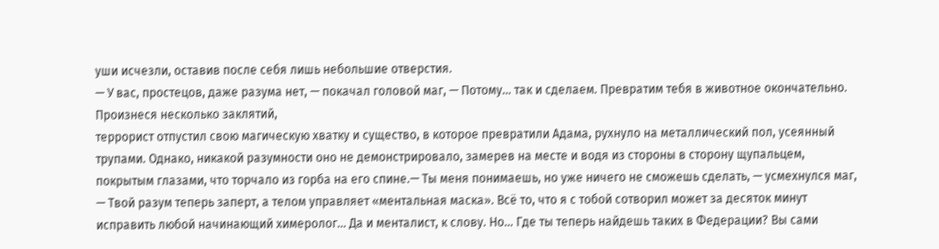уши исчезли, оставив после себя лишь небольшие отверстия.
— У вас, простецов, даже разума нет, — покачал головой маг, — Потому… так и сделаем. Превратим тебя в животное окончательно.
Произнеся несколько заклятий,
террорист отпустил свою магическую хватку и существо, в которое превратили Адама, рухнуло на металлический пол, усеянный трупами. Однако, никакой разумности оно не демонстрировало, замерев на месте и водя из стороны в сторону щупальцем, покрытым глазами, что торчало из горба на его спине.— Ты меня понимаешь, но уже ничего не сможешь сделать, — усмехнулся маг, — Твой разум теперь заперт, а телом управляет «ментальная маска». Всё то, что я с тобой сотворил может за десяток минут исправить любой начинающий химеролог… Да и менталист, к слову. Но… Где ты теперь найдешь таких в Федерации? Вы сами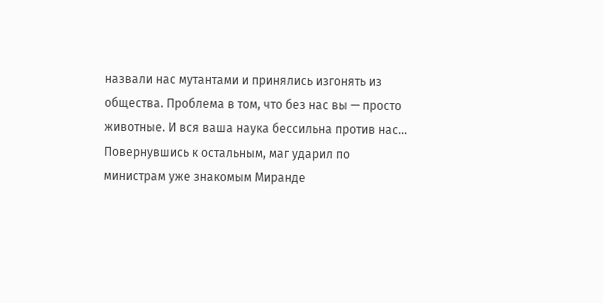назвали нас мутантами и принялись изгонять из общества. Проблема в том, что без нас вы — просто животные. И вся ваша наука бессильна против нас…
Повернувшись к остальным, маг ударил по министрам уже знакомым Миранде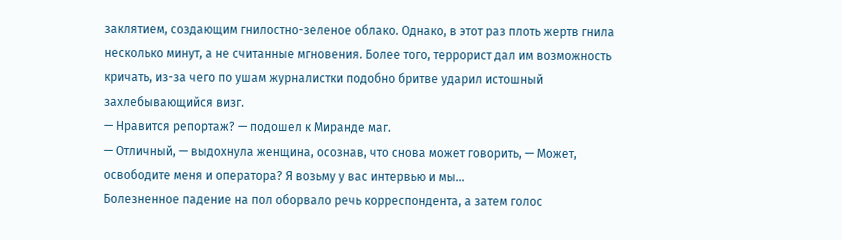заклятием, создающим гнилостно-зеленое облако. Однако, в этот раз плоть жертв гнила несколько минут, а не считанные мгновения. Более того, террорист дал им возможность кричать, из-за чего по ушам журналистки подобно бритве ударил истошный захлебывающийся визг.
— Нравится репортаж? — подошел к Миранде маг.
— Отличный, — выдохнула женщина, осознав, что снова может говорить, — Может, освободите меня и оператора? Я возьму у вас интервью и мы…
Болезненное падение на пол оборвало речь корреспондента, а затем голос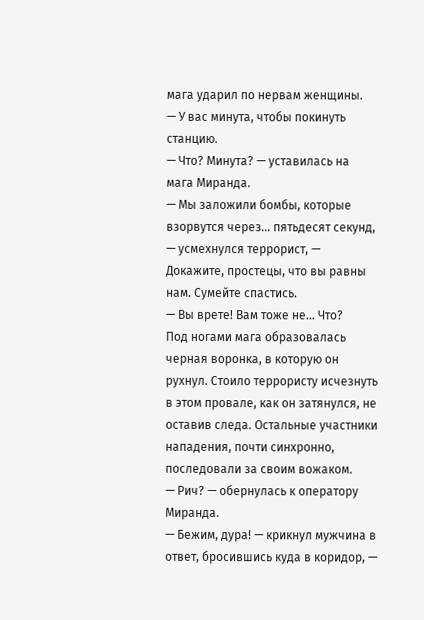мага ударил по нервам женщины.
— У вас минута, чтобы покинуть станцию.
— Что? Минута? — уставилась на мага Миранда.
— Мы заложили бомбы, которые взорвутся через… пятьдесят секунд, — усмехнулся террорист, — Докажите, простецы, что вы равны нам. Сумейте спастись.
— Вы врете! Вам тоже не… Что?
Под ногами мага образовалась черная воронка, в которую он рухнул. Стоило террористу исчезнуть в этом провале, как он затянулся, не оставив следа. Остальные участники нападения, почти синхронно, последовали за своим вожаком.
— Рич? — обернулась к оператору Миранда.
— Бежим, дура! — крикнул мужчина в ответ, бросившись куда в коридор, —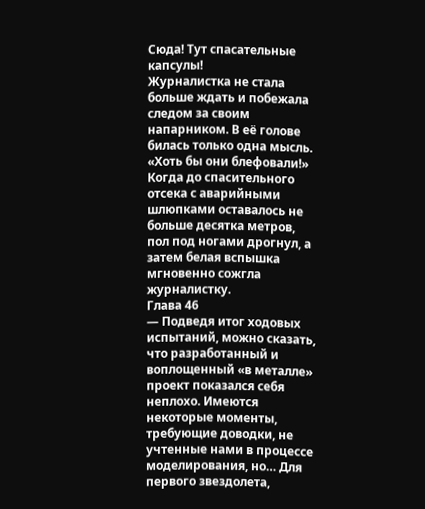Сюда! Тут спасательные капсулы!
Журналистка не стала больше ждать и побежала следом за своим напарником. В её голове билась только одна мысль.
«Хоть бы они блефовали!»
Когда до спасительного отсека с аварийными шлюпками оставалось не больше десятка метров, пол под ногами дрогнул, а затем белая вспышка мгновенно сожгла журналистку.
Глава 46
— Подведя итог ходовых испытаний, можно сказать, что разработанный и воплощенный «в металле» проект показался себя неплохо. Имеются некоторые моменты, требующие доводки, не учтенные нами в процессе моделирования, но… Для первого звездолета,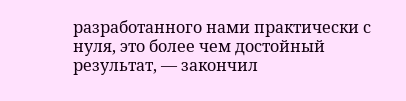разработанного нами практически с нуля, это более чем достойный результат, — закончил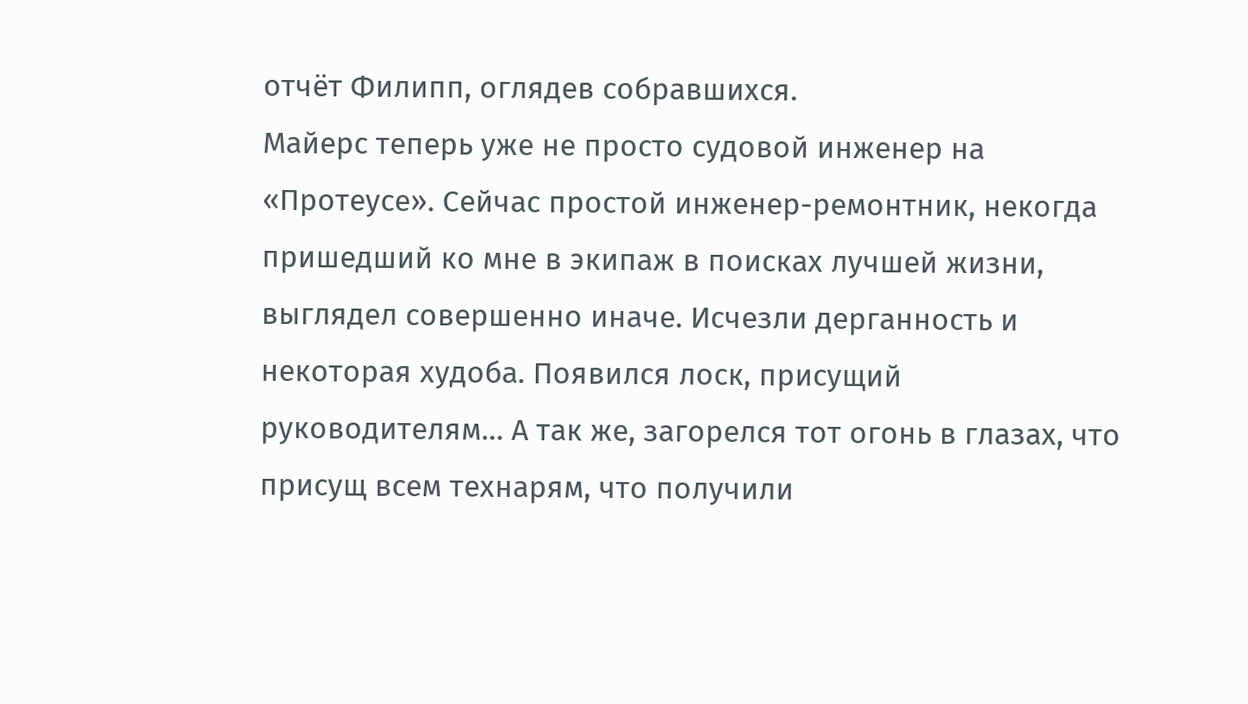отчёт Филипп, оглядев собравшихся.
Майерс теперь уже не просто судовой инженер на «Протеусе». Сейчас простой инженер-ремонтник, некогда пришедший ко мне в экипаж в поисках лучшей жизни, выглядел совершенно иначе. Исчезли дерганность и некоторая худоба. Появился лоск, присущий руководителям… А так же, загорелся тот огонь в глазах, что присущ всем технарям, что получили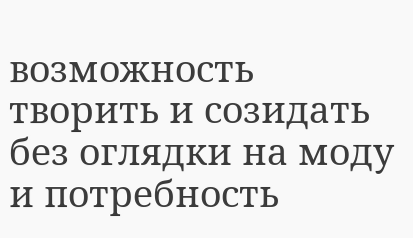возможность творить и созидать без оглядки на моду и потребность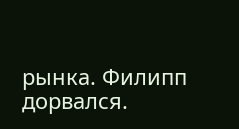рынка. Филипп дорвался.